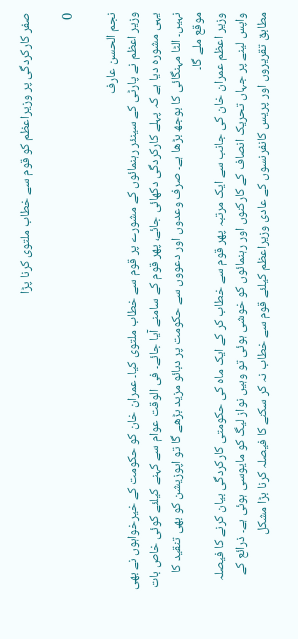صفر کارکردگی پر وزیراعظم کو قوم سے خطاب ملتوی کرنا پڑا

0

نجم الحسن عارف
وزیر اعظم نے پارٹی کے سینئر رہنمائوں کے مشورے پر قوم سے خطاب ملتوی کیا۔ عمران خان کو حکومت کے خیرخواہوں نے بھی یہی مشورہ دیا ہے کہ پہلے کارکردگی دکھائی جائے، پھر قوم کے سامنے آیا جائے۔ فی الوقت عوام سے کہنے کیلئے کوئی خاص بات نہیں۔ الٹا مہنگائی کا بوجھ بڑھا ہے۔ صرف وعدوں اور دعووں سے حکومت پر دبائو مزید بڑھے گا تو اپوزیشن کو بھی تنقید کا موقع ملے گا۔
وزیر اعظم عمران خان کی جانب سے ایک مرتبہ پھر قوم سے خطاب کر کے ایک ماہ کی حکومتی کارکردگی بیان کرنے کا فیصلہ واپس لینے پر جہاں تحریک انصاف کے کارکنوں اور رہنمائوں کو خوشی ہوئی تو وہیں نواز لیگ کو مایوسی ہوئی ہے۔ ذرائع کے مطابق تقریروں اور پریس کانفرنسوں کے عادی وزیراعظم کیلئے قوم سے خطاب نہ کر سکنے کا فیصلہ کرنا بڑا مشکل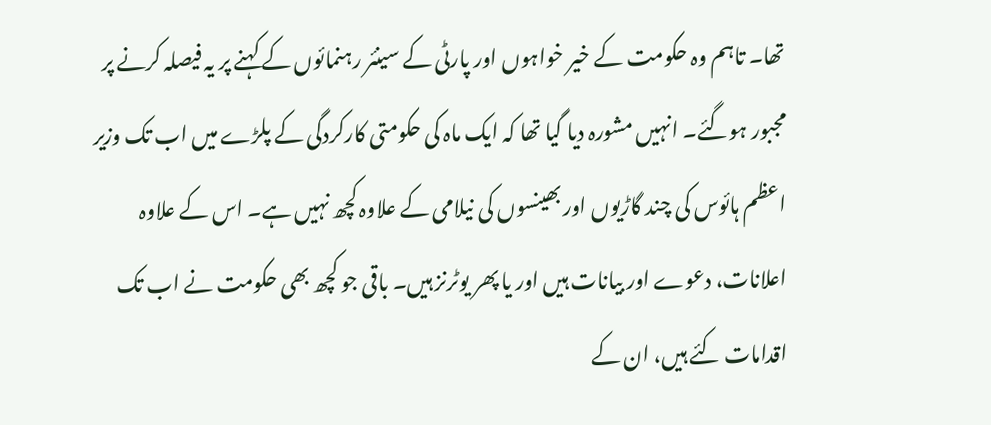تھا۔ تاہم وہ حکومت کے خیر خواہوں اور پارٹی کے سینئر رہنمائوں کے کہنے پر یہ فیصلہ کرنے پر مجبور ہوگئے۔ انہیں مشورہ دیا گیا تھا کہ ایک ماہ کی حکومتی کارکردگی کے پلڑے میں اب تک وزیر اعظم ہائوس کی چند گاڑیوں اور بھینسوں کی نیلامی کے علاوہ کچھ نہیں ہے۔ اس کے علاوہ اعلانات، دعوے اور بیانات ہیں اور یا پھر یوٹرنز ہیں۔ باقی جو کچھ بھی حکومت نے اب تک اقدامات کئے ہیں، ان کے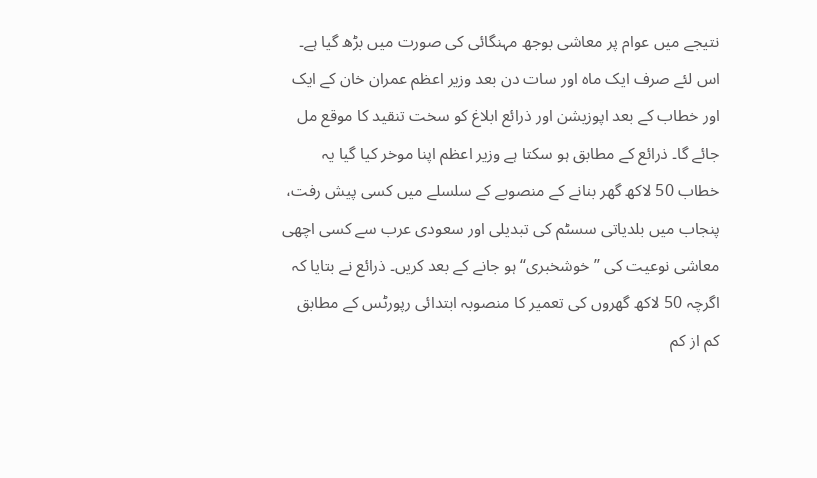نتیجے میں عوام پر معاشی بوجھ مہنگائی کی صورت میں بڑھ گیا ہے۔ اس لئے صرف ایک ماہ اور سات دن بعد وزیر اعظم عمران خان کے ایک اور خطاب کے بعد اپوزیشن اور ذرائع ابلاغ کو سخت تنقید کا موقع مل جائے گا۔ ذرائع کے مطابق ہو سکتا ہے وزیر اعظم اپنا موخر کیا گیا یہ خطاب 50 لاکھ گھر بنانے کے منصوبے کے سلسلے میں کسی پیش رفت، پنجاب میں بلدیاتی سسٹم کی تبدیلی اور سعودی عرب سے کسی اچھی معاشی نوعیت کی ’’خوشخبری‘‘ ہو جانے کے بعد کریں۔ ذرائع نے بتایا کہ اگرچہ 50 لاکھ گھروں کی تعمیر کا منصوبہ ابتدائی رپورٹس کے مطابق کم از کم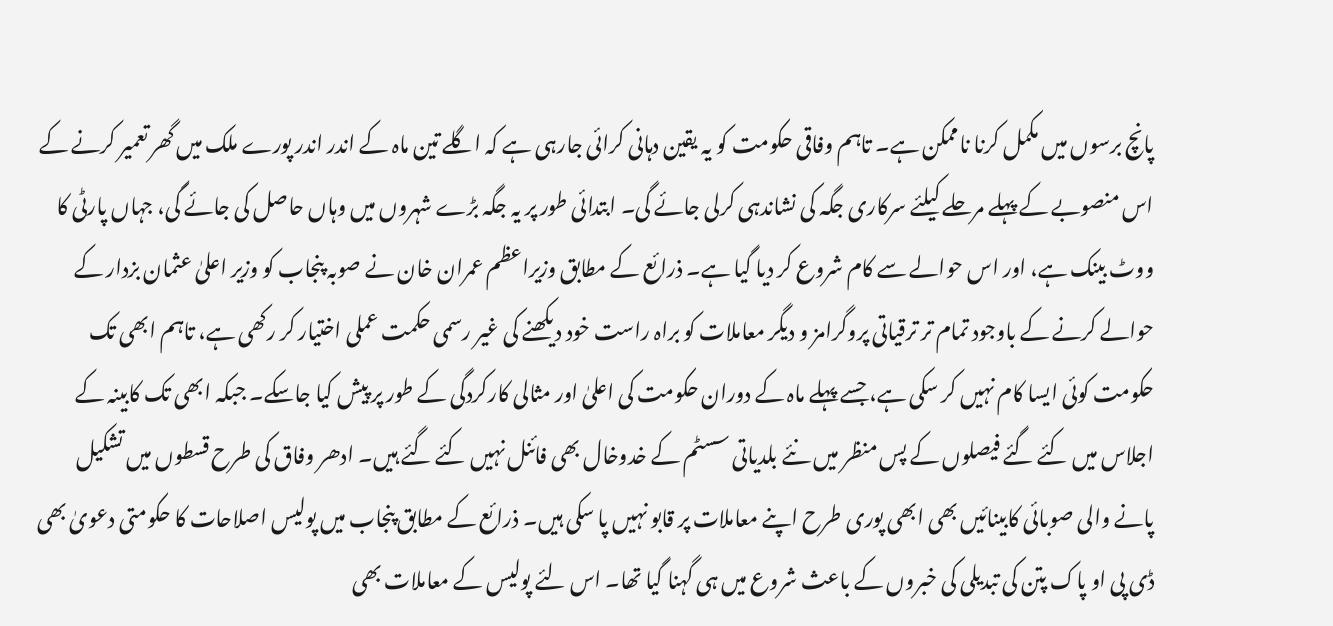پانچ برسوں میں مکمل کرنا ناممکن ہے۔ تاہم وفاقی حکومت کو یہ یقین دہانی کرائی جارہی ہے کہ اگلے تین ماہ کے اندر اندر پورے ملک میں گھر تعمیر کرنے کے اس منصوبے کے پہلے مرحلے کیلئے سرکاری جگہ کی نشاندہی کرلی جائے گی۔ ابتدائی طور پر یہ جگہ بڑے شہروں میں وہاں حاصل کی جائے گی، جہاں پارٹی کا ووٹ بینک ہے، اور اس حوالے سے کام شروع کر دیا گیا ہے۔ ذرائع کے مطابق وزیراعظم عمران خان نے صوبہ پنجاب کو وزیر اعلیٰ عثمان بزدار کے حوالے کرنے کے باوجود تمام تر ترقیاتی پروگرامز و دیگر معاملات کو براہ راست خود دیکھنے کی غیر رسمی حکمت عملی اختیار کر رکھی ہے، تاہم ابھی تک حکومت کوئی ایسا کام نہیں کر سکی ہے، جسے پہلے ماہ کے دوران حکومت کی اعلیٰ اور مثالی کارکردگی کے طور پر پیش کیا جاسکے۔ جبکہ ابھی تک کابینہ کے اجلاس میں کئے گئے فیصلوں کے پس منظر میں نئے بلدیاتی سسٹم کے خدوخال بھی فائنل نہیں کئے گئے ہیں۔ ادھر وفاق کی طرح قسطوں میں تشکیل پانے والی صوبائی کابینائیں بھی ابھی پوری طرح اپنے معاملات پر قابو نہیں پا سکی ہیں۔ ذرائع کے مطابق پنجاب میں پولیس اصلاحات کا حکومتی دعویٰ بھی ڈی پی او پاک پتن کی تبدیلی کی خبروں کے باعث شروع میں ہی گہنا گیا تھا۔ اس لئے پولیس کے معاملات بھی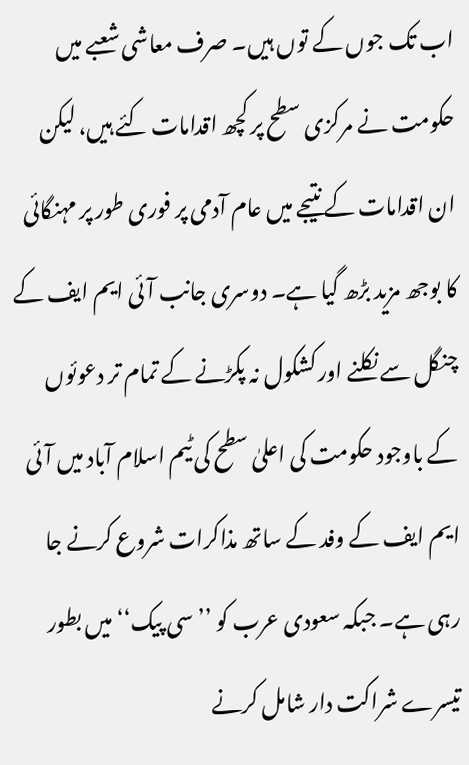اب تک جوں کے توں ہیں۔ صرف معاشی شعبے میں حکومت نے مرکزی سطح پر کچھ اقدامات کئے ہیں، لیکن ان اقدامات کے نتیجے میں عام آدمی پر فوری طور پر مہنگائی کا بوجھ مزید بڑھ گیا ہے۔ دوسری جانب آئی ایم ایف کے چنگل سے نکلنے اور کشکول نہ پکڑنے کے تمام تر دعوئوں کے باوجود حکومت کی اعلیٰ سطح کی ٹیم اسلام آباد میں آئی ایم ایف کے وفد کے ساتھ مذاکرات شروع کرنے جا رہی ہے۔ جبکہ سعودی عرب کو ’’سی پیک‘‘ میں بطور تیسرے شراکت دار شامل کرنے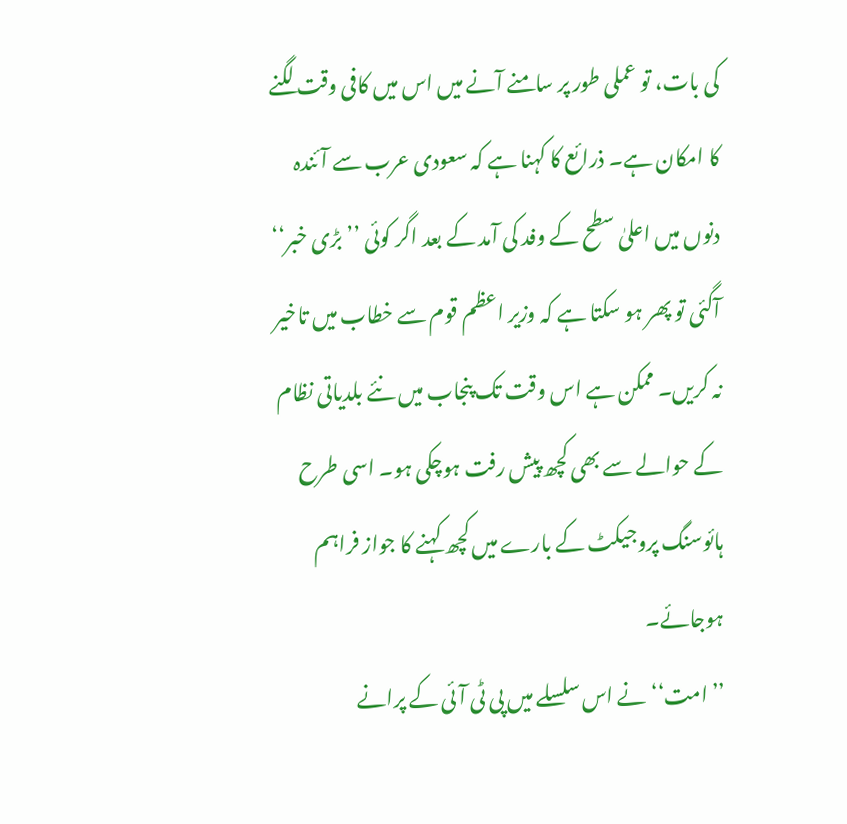کی بات، تو عملی طور پر سامنے آنے میں اس میں کافی وقت لگنے کا امکان ہے۔ ذرائع کا کہنا ہے کہ سعودی عرب سے آئندہ دنوں میں اعلیٰ سطح کے وفد کی آمد کے بعد اگر کوئی ’’بڑی خبر‘‘ آگئی تو پھر ہو سکتا ہے کہ وزیر اعظم قوم سے خطاب میں تاخیر نہ کریں۔ ممکن ہے اس وقت تک پنجاب میں نئے بلدیاتی نظام کے حوالے سے بھی کچھ پیش رفت ہوچکی ہو۔ اسی طرح ہائوسنگ پروجیکٹ کے بارے میں کچھ کہنے کا جواز فراہم ہوجائے۔
’’امت‘‘ نے اس سلسلے میں پی ٹی آئی کے پرانے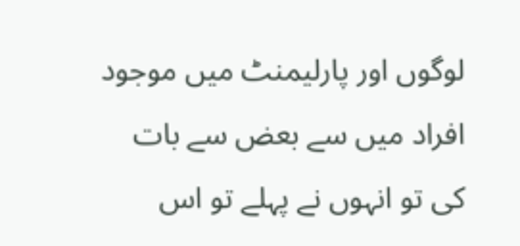لوگوں اور پارلیمنٹ میں موجود افراد میں سے بعض سے بات کی تو انہوں نے پہلے تو اس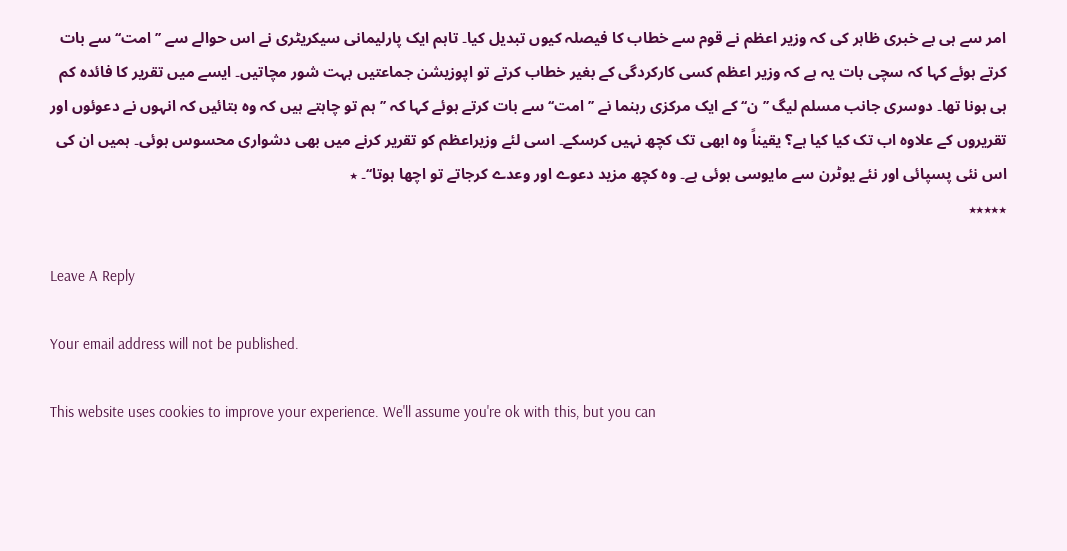امر سے ہی بے خبری ظاہر کی کہ وزیر اعظم نے قوم سے خطاب کا فیصلہ کیوں تبدیل کیا۔ تاہم ایک پارلیمانی سیکریٹری نے اس حوالے سے ’’امت‘‘ سے بات کرتے ہوئے کہا کہ سچی بات یہ ہے کہ وزیر اعظم کسی کارکردگی کے بغیر خطاب کرتے تو اپوزیشن جماعتیں بہت شور مچاتیں۔ ایسے میں تقریر کا فائدہ کم ہی ہونا تھا۔ دوسری جانب مسلم لیگ ’’ن‘‘ کے ایک مرکزی رہنما نے ’’امت‘‘ سے بات کرتے ہوئے کہا کہ ’’ہم تو چاہتے ہیں کہ وہ بتائیں کہ انہوں نے دعوئوں اور تقریروں کے علاوہ اب تک کیا کیا ہے؟ یقیناً وہ ابھی تک کچھ نہیں کرسکے۔ اسی لئے وزیراعظم کو تقریر کرنے میں بھی دشواری محسوس ہوئی۔ ہمیں ان کی اس نئی پسپائی اور نئے یوٹرن سے مایوسی ہوئی ہے۔ وہ کچھ مزید دعوے اور وعدے کرجاتے تو اچھا ہوتا‘‘۔ ٭
٭٭٭٭٭

Leave A Reply

Your email address will not be published.

This website uses cookies to improve your experience. We'll assume you're ok with this, but you can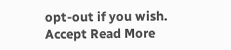opt-out if you wish. Accept Read More